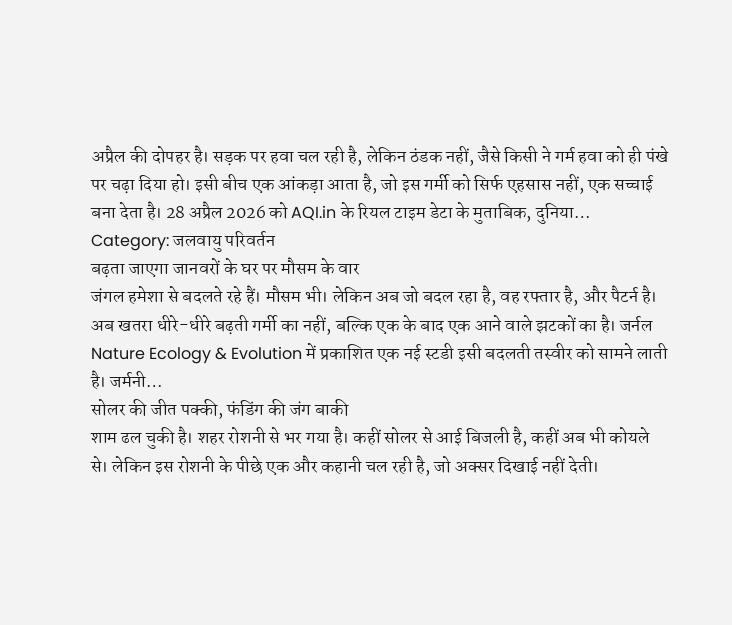अप्रैल की दोपहर है। सड़क पर हवा चल रही है, लेकिन ठंडक नहीं, जैसे किसी ने गर्म हवा को ही पंखे पर चढ़ा दिया हो। इसी बीच एक आंकड़ा आता है, जो इस गर्मी को सिर्फ एहसास नहीं, एक सच्चाई बना देता है। 28 अप्रैल 2026 को AQI.in के रियल टाइम डेटा के मुताबिक, दुनिया…
Category: जलवायु परिवर्तन
बढ़ता जाएगा जानवरों के घर पर मौसम के वार
जंगल हमेशा से बदलते रहे हैं। मौसम भी। लेकिन अब जो बदल रहा है, वह रफ्तार है, और पैटर्न है। अब खतरा धीरे-धीरे बढ़ती गर्मी का नहीं, बल्कि एक के बाद एक आने वाले झटकों का है। जर्नल Nature Ecology & Evolution में प्रकाशित एक नई स्टडी इसी बदलती तस्वीर को सामने लाती है। जर्मनी…
सोलर की जीत पक्की, फंडिंग की जंग बाकी
शाम ढल चुकी है। शहर रोशनी से भर गया है। कहीं सोलर से आई बिजली है, कहीं अब भी कोयले से। लेकिन इस रोशनी के पीछे एक और कहानी चल रही है, जो अक्सर दिखाई नहीं देती।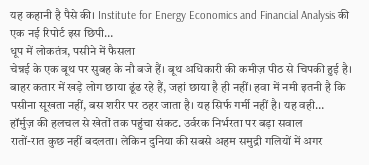यह कहानी है पैसे की। Institute for Energy Economics and Financial Analysis की एक नई रिपोर्ट इस छिपी…
धूप में लोकतंत्र, पसीने में फैसला
चेन्नई के एक बूथ पर सुबह के नौ बजे हैं। बूथ अधिकारी की कमीज़ पीठ से चिपकी हुई है। बाहर कतार में खड़े लोग छाया ढूंढ रहे हैं, जहां छाया है ही नहीं। हवा में नमी इतनी है कि पसीना सूखता नहीं, बस शरीर पर ठहर जाता है। यह सिर्फ गर्मी नहीं है। यह वही…
हॉर्मुज़ की हलचल से खेतों तक पहुंचा संकट. उर्वरक निर्भरता पर बड़ा सवाल
रातों-रात कुछ नहीं बदलता। लेकिन दुनिया की सबसे अहम समुद्री गलियों में अगर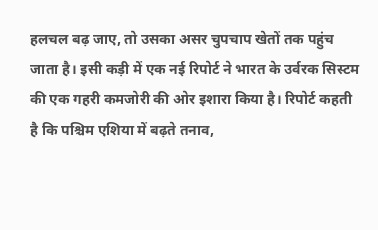हलचल बढ़ जाए, तो उसका असर चुपचाप खेतों तक पहुंच जाता है। इसी कड़ी में एक नई रिपोर्ट ने भारत के उर्वरक सिस्टम की एक गहरी कमजोरी की ओर इशारा किया है। रिपोर्ट कहती है कि पश्चिम एशिया में बढ़ते तनाव,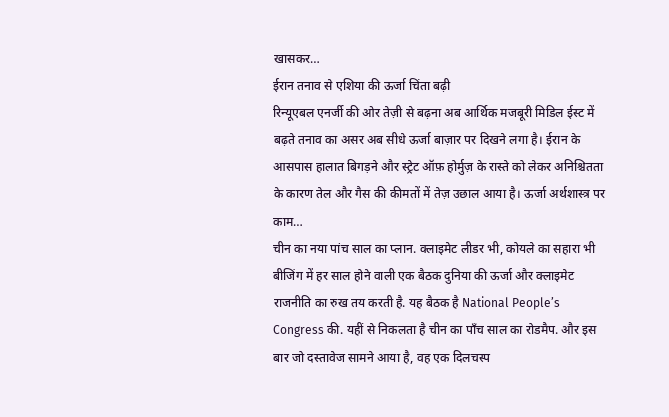खासकर…
ईरान तनाव से एशिया की ऊर्जा चिंता बढ़ी
रिन्यूएबल एनर्जी की ओर तेज़ी से बढ़ना अब आर्थिक मजबूरी मिडिल ईस्ट में बढ़ते तनाव का असर अब सीधे ऊर्जा बाज़ार पर दिखने लगा है। ईरान के आसपास हालात बिगड़ने और स्ट्रेट ऑफ़ होर्मुज़ के रास्ते को लेकर अनिश्चितता के कारण तेल और गैस की कीमतों में तेज़ उछाल आया है। ऊर्जा अर्थशास्त्र पर काम…
चीन का नया पांच साल का प्लान. क्लाइमेट लीडर भी, कोयले का सहारा भी
बीजिंग में हर साल होने वाली एक बैठक दुनिया की ऊर्जा और क्लाइमेट राजनीति का रुख तय करती है. यह बैठक है National People’s Congress की. यहीं से निकलता है चीन का पाँच साल का रोडमैप. और इस बार जो दस्तावेज सामने आया है, वह एक दिलचस्प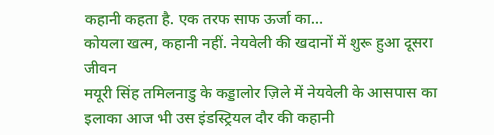कहानी कहता है. एक तरफ साफ ऊर्जा का…
कोयला खत्म, कहानी नहीं. नेयवेली की खदानों में शुरू हुआ दूसरा जीवन
मयूरी सिंह तमिलनाडु के कड्डालोर ज़िले में नेयवेली के आसपास का इलाका आज भी उस इंडस्ट्रियल दौर की कहानी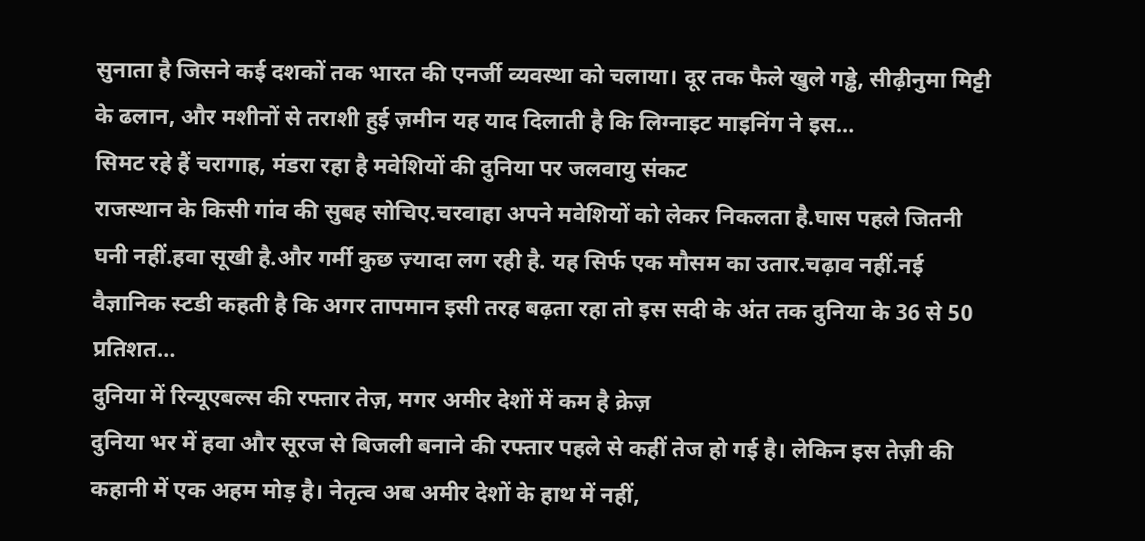सुनाता है जिसने कई दशकों तक भारत की एनर्जी व्यवस्था को चलाया। दूर तक फैले खुले गड्ढे, सीढ़ीनुमा मिट्टी के ढलान, और मशीनों से तराशी हुई ज़मीन यह याद दिलाती है कि लिग्नाइट माइनिंग ने इस…
सिमट रहे हैं चरागाह, मंडरा रहा है मवेशियों की दुनिया पर जलवायु संकट
राजस्थान के किसी गांव की सुबह सोचिए.चरवाहा अपने मवेशियों को लेकर निकलता है.घास पहले जितनी घनी नहीं.हवा सूखी है.और गर्मी कुछ ज़्यादा लग रही है. यह सिर्फ एक मौसम का उतार.चढ़ाव नहीं.नई वैज्ञानिक स्टडी कहती है कि अगर तापमान इसी तरह बढ़ता रहा तो इस सदी के अंत तक दुनिया के 36 से 50 प्रतिशत…
दुनिया में रिन्यूएबल्स की रफ्तार तेज़, मगर अमीर देशों में कम है क्रेज़
दुनिया भर में हवा और सूरज से बिजली बनाने की रफ्तार पहले से कहीं तेज हो गई है। लेकिन इस तेज़ी की कहानी में एक अहम मोड़ है। नेतृत्व अब अमीर देशों के हाथ में नहीं,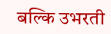बल्कि उभरती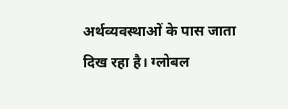अर्थव्यवस्थाओं के पास जाता दिख रहा है। ग्लोबल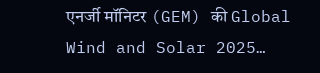एनर्जी मॉनिटर (GEM) की Global Wind and Solar 2025…